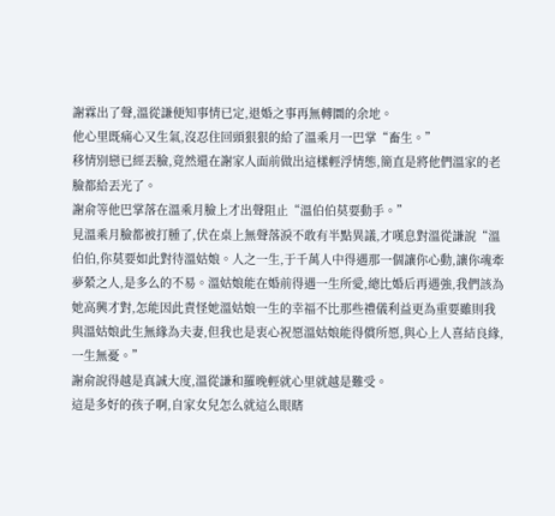謝霖出了聲,溫從謙便知事情已定,退婚之事再無轉圜的余地。
他心里既痛心又生氣,沒忍住回頭狠狠的給了溫乘月一巴掌“畜生。”
移情別戀已經丟臉,竟然還在謝家人面前做出這樣輕浮情態,簡直是將他們溫家的老臉都給丟光了。
謝俞等他巴掌落在溫乘月臉上才出聲阻止“溫伯伯莫要動手。”
見溫乘月臉都被打腫了,伏在桌上無聲落淚不敢有半點異議,才嘆息對溫從謙說“溫伯伯,你莫要如此對待溫姑娘。人之一生,于千萬人中得遇那一個讓你心動,讓你魂牽夢縈之人,是多么的不易。溫姑娘能在婚前得遇一生所愛,總比婚后再遇強,我們該為她高興才對,怎能因此責怪她溫姑娘一生的幸福不比那些禮儀利益更為重要雖則我與溫姑娘此生無緣為夫妻,但我也是衷心祝愿溫姑娘能得償所愿,與心上人喜結良緣,一生無憂。”
謝俞說得越是真誠大度,溫從謙和羅晚輕就心里就越是難受。
這是多好的孩子啊,自家女兒怎么就這么眼瞎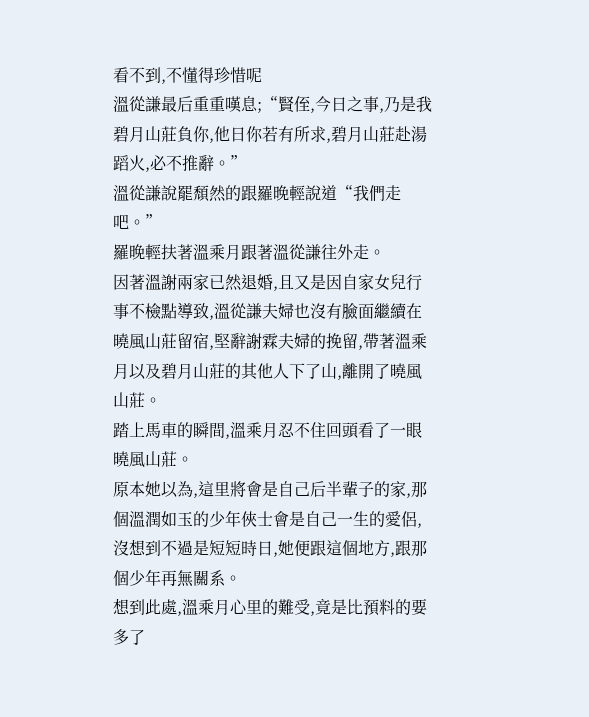看不到,不懂得珍惜呢
溫從謙最后重重嘆息;“賢侄,今日之事,乃是我碧月山莊負你,他日你若有所求,碧月山莊赴湯蹈火,必不推辭。”
溫從謙說罷頹然的跟羅晚輕說道“我們走吧。”
羅晚輕扶著溫乘月跟著溫從謙往外走。
因著溫謝兩家已然退婚,且又是因自家女兒行事不檢點導致,溫從謙夫婦也沒有臉面繼續在曉風山莊留宿,堅辭謝霖夫婦的挽留,帶著溫乘月以及碧月山莊的其他人下了山,離開了曉風山莊。
踏上馬車的瞬間,溫乘月忍不住回頭看了一眼曉風山莊。
原本她以為,這里將會是自己后半輩子的家,那個溫潤如玉的少年俠士會是自己一生的愛侶,沒想到不過是短短時日,她便跟這個地方,跟那個少年再無關系。
想到此處,溫乘月心里的難受,竟是比預料的要多了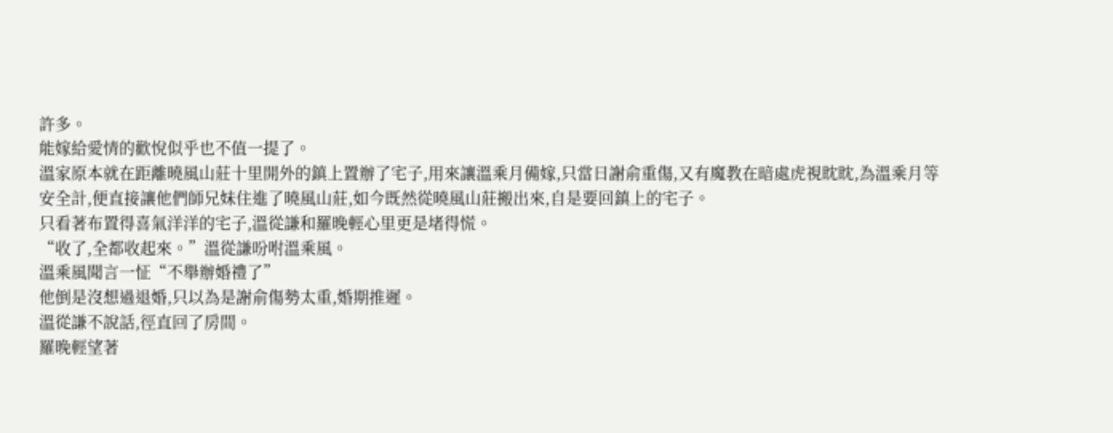許多。
能嫁給愛情的歡悅似乎也不值一提了。
溫家原本就在距離曉風山莊十里開外的鎮上置辦了宅子,用來讓溫乘月備嫁,只當日謝俞重傷,又有魔教在暗處虎視眈眈,為溫乘月等安全計,便直接讓他們師兄妹住進了曉風山莊,如今既然從曉風山莊搬出來,自是要回鎮上的宅子。
只看著布置得喜氣洋洋的宅子,溫從謙和羅晚輕心里更是堵得慌。
“收了,全都收起來。”溫從謙吩咐溫乘風。
溫乘風聞言一怔“不舉辦婚禮了”
他倒是沒想過退婚,只以為是謝俞傷勢太重,婚期推遲。
溫從謙不說話,徑直回了房間。
羅晚輕望著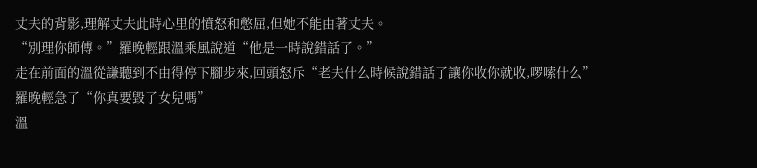丈夫的背影,理解丈夫此時心里的憤怒和憋屈,但她不能由著丈夫。
“別理你師傅。”羅晚輕跟溫乘風說道“他是一時說錯話了。”
走在前面的溫從謙聽到不由得停下腳步來,回頭怒斥“老夫什么時候說錯話了讓你收你就收,啰嗦什么”
羅晚輕急了“你真要毀了女兒嗎”
溫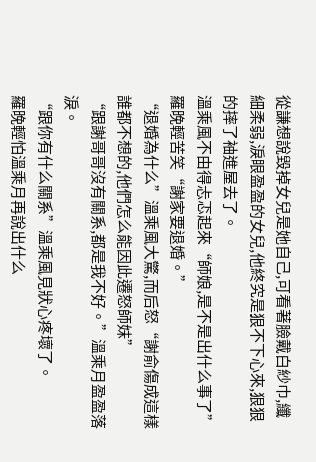從謙想說毀掉女兒是她自己,可看著臉戴白紗巾,纖細柔弱,淚眼盈盈的女兒,他終究是狠不下心來,狠狠的摔了袖進屋去了。
溫乘風不由得忐忑起來“師娘,是不是出什么事了”
羅晚輕苦笑“謝家要退婚。”
“退婚為什么”溫乘風大驚,而后怒“謝俞傷成這樣誰都不想的,他們怎么能因此遷怒師妹”
“跟謝哥哥沒有關系,都是我不好。”溫乘月盈盈落淚。
“跟你有什么關系”溫乘風見狀心疼壞了。
羅晚輕怕溫乘月再說出什么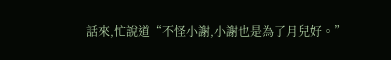話來,忙說道“不怪小謝,小謝也是為了月兒好。”